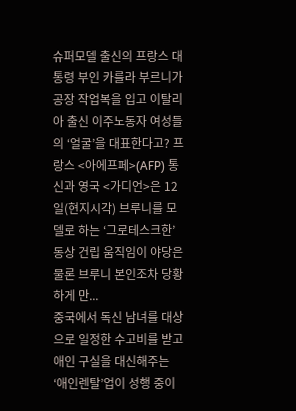슈퍼모델 출신의 프랑스 대통령 부인 카를라 부르니가 공장 작업복을 입고 이탈리아 출신 이주노동자 여성들의 ‘얼굴’을 대표한다고? 프랑스 <아에프페>(AFP) 통신과 영국 <가디언>은 12일(현지시각) 브루니를 모델로 하는 ‘그로테스크한’ 동상 건립 움직임이 야당은 물론 브루니 본인조차 당황하게 만...
중국에서 독신 남녀를 대상으로 일정한 수고비를 받고 애인 구실을 대신해주는 ‘애인렌탈’업이 성행 중이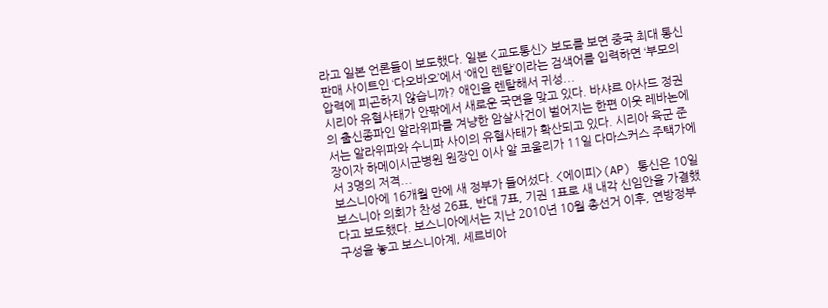라고 일본 언론들이 보도했다. 일본 <교도통신> 보도를 보면 중국 최대 통신판매 사이트인 ‘다오바오’에서 ‘애인 렌탈’이라는 검색어를 입력하면 ‘부모의 압력에 피곤하지 않습니까? 애인을 렌탈해서 귀성...
시리아 유혈사태가 안팎에서 새로운 국면을 맞고 있다. 바샤르 아사드 정권의 출신종파인 알라위파를 겨냥한 암살사건이 벌어지는 한편 이웃 레바논에서는 알라위파와 수니파 사이의 유혈사태가 확산되고 있다. 시리아 육군 준장이자 하메이시군병원 원장인 이사 알 코울리가 11일 다마스커스 주택가에서 3명의 저격...
보스니아에 16개월 만에 새 정부가 들어섰다. <에이피>(AP) 통신은 10일 보스니아 의회가 찬성 26표, 반대 7표, 기권 1표로 새 내각 신임안을 가결했다고 보도했다. 보스니아에서는 지난 2010년 10월 총선거 이후, 연방정부 구성을 놓고 보스니아계, 세르비아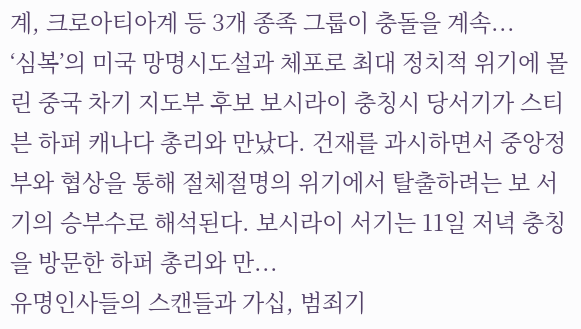계, 크로아티아계 등 3개 종족 그룹이 충돌을 계속...
‘심복’의 미국 망명시도설과 체포로 최대 정치적 위기에 몰린 중국 차기 지도부 후보 보시라이 충칭시 당서기가 스티븐 하퍼 캐나다 총리와 만났다. 건재를 과시하면서 중앙정부와 협상을 통해 절체절명의 위기에서 탈출하려는 보 서기의 승부수로 해석된다. 보시라이 서기는 11일 저녁 충칭을 방문한 하퍼 총리와 만...
유명인사들의 스캔들과 가십, 범죄기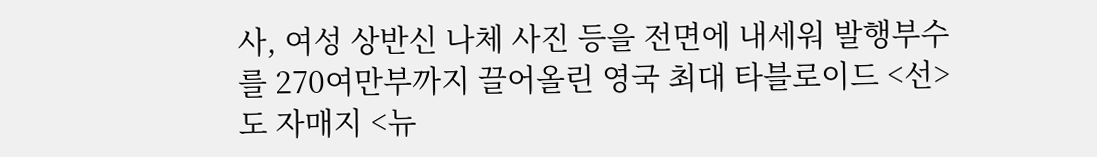사, 여성 상반신 나체 사진 등을 전면에 내세워 발행부수를 270여만부까지 끌어올린 영국 최대 타블로이드 <선>도 자매지 <뉴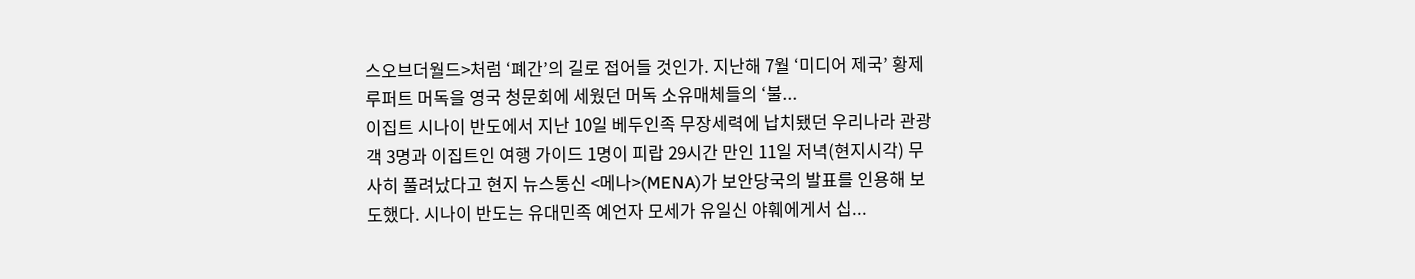스오브더월드>처럼 ‘폐간’의 길로 접어들 것인가. 지난해 7월 ‘미디어 제국’ 황제 루퍼트 머독을 영국 청문회에 세웠던 머독 소유매체들의 ‘불...
이집트 시나이 반도에서 지난 10일 베두인족 무장세력에 납치됐던 우리나라 관광객 3명과 이집트인 여행 가이드 1명이 피랍 29시간 만인 11일 저녁(현지시각) 무사히 풀려났다고 현지 뉴스통신 <메나>(MENA)가 보안당국의 발표를 인용해 보도했다. 시나이 반도는 유대민족 예언자 모세가 유일신 야훼에게서 십...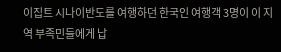이집트 시나이반도를 여행하던 한국인 여행객 3명이 이 지역 부족민들에게 납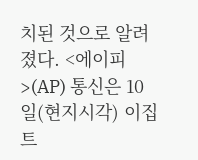치된 것으로 알려졌다. <에이피>(AP) 통신은 10일(현지시각) 이집트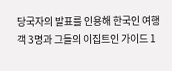당국자의 발표를 인용해 한국인 여행객 3명과 그들의 이집트인 가이드 1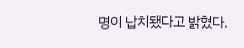명이 납치됐다고 밝혔다.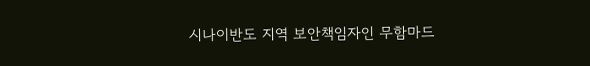시나이반도 지역 보안책임자인 무함마드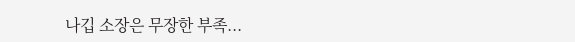나깁 소장은 무장한 부족...